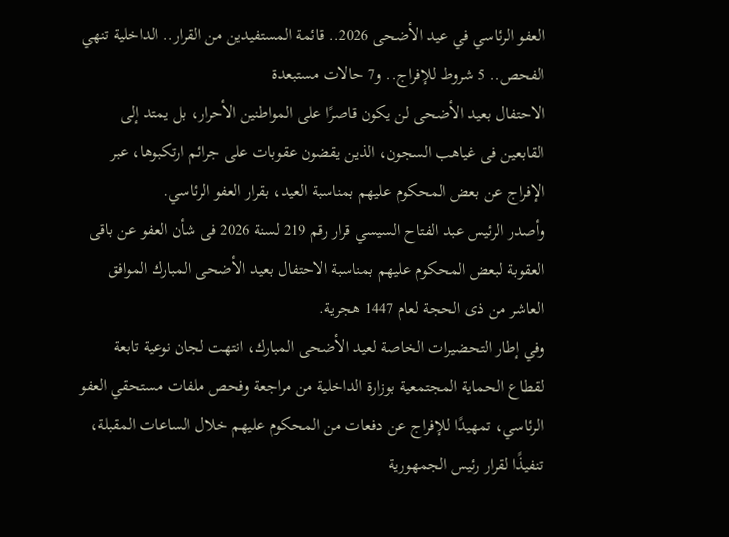العفو الرئاسي في عيد الأضحى 2026.. قائمة المستفيدين من القرار.. الداخلية تنهي الفحص.. 5 شروط للإفراج.. و7 حالات مستبعدة
الاحتفال بعيد الأضحى لن يكون قاصرًا على المواطنين الأحرار، بل يمتد إلى القابعين فى غياهب السجون، الذين يقضون عقوبات على جرائم ارتكبوها، عبر الإفراج عن بعض المحكوم عليهم بمناسبة العيد، بقرار العفو الرئاسي.
وأصدر الرئيس عبد الفتاح السيسي قرار رقم 219 لسنة 2026 فى شأن العفو عن باقى العقوبة لبعض المحكوم عليهم بمناسبة الاحتفال بعيد الأضحى المبارك الموافق العاشر من ذى الحجة لعام 1447 هجرية.
وفي إطار التحضيرات الخاصة لعيد الأضحى المبارك، انتهت لجان نوعية تابعة لقطاع الحماية المجتمعية بوزارة الداخلية من مراجعة وفحص ملفات مستحقي العفو الرئاسي، تمهيدًا للإفراج عن دفعات من المحكوم عليهم خلال الساعات المقبلة، تنفيذًا لقرار رئيس الجمهورية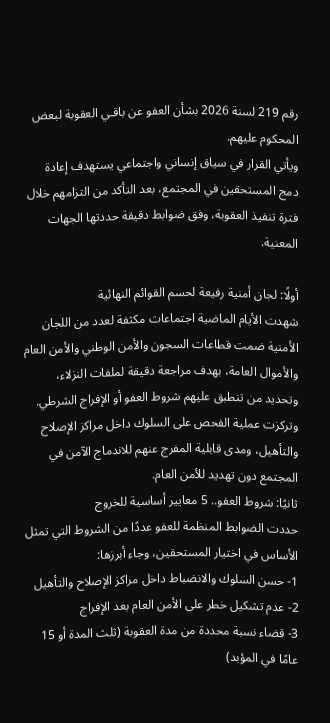رقم 219 لسنة 2026 بشأن العفو عن باقـي العقوبة لبعض المحكوم عليهم.
ويأتي القرار في سياق إنساني واجتماعي يستهدف إعادة دمج المستحقين في المجتمع، بعد التأكد من التزامهم خلال فترة تنفيذ العقوبة، وفق ضوابط دقيقة حددتها الجهات المعنية.

أولًا: لجان أمنية رفيعة لحسم القوائم النهائية
شهدت الأيام الماضية اجتماعات مكثفة لعدد من اللجان الأمنية ضمت قطاعات السجون والأمن الوطني والأمن العام والأموال العامة، بهدف مراجعة دقيقة لملفات النزلاء، وتحديد من تنطبق عليهم شروط العفو أو الإفراج الشرطي.
وتركزت عملية الفحص على السلوك داخل مراكز الإصلاح والتأهيل، ومدى قابلية المفرج عنهم للاندماج الآمن في المجتمع دون تهديد للأمن العام.
ثانيًا: شروط العفو.. 5 معايير أساسية للخروج
حددت الضوابط المنظمة للعفو عددًا من الشروط التي تمثل الأساس في اختيار المستحقين، وجاء أبرزها:
1- حسن السلوك والانضباط داخل مراكز الإصلاح والتأهيل
2- عدم تشكيل خطر على الأمن العام بعد الإفراج
3- قضاء نسبة محددة من مدة العقوبة (ثلث المدة أو 15 عامًا في المؤبد)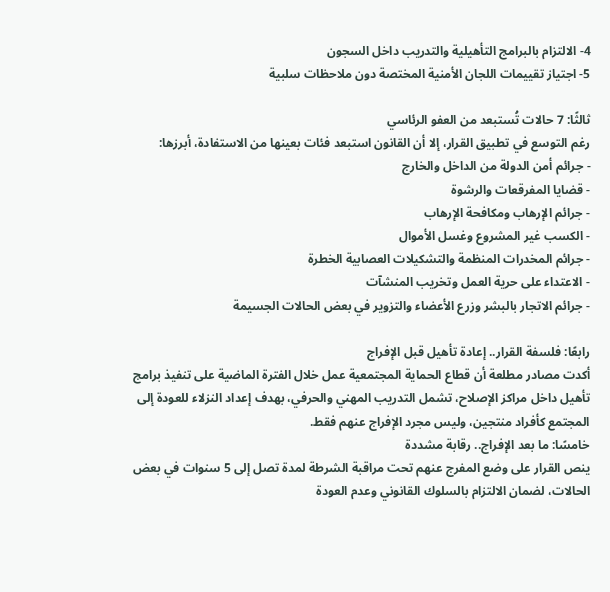4- الالتزام بالبرامج التأهيلية والتدريب داخل السجون
5- اجتياز تقييمات اللجان الأمنية المختصة دون ملاحظات سلبية

ثالثًا: 7 حالات تُستبعد من العفو الرئاسي
رغم التوسع في تطبيق القرار، إلا أن القانون استبعد فئات بعينها من الاستفادة، أبرزها:
- جرائم أمن الدولة من الداخل والخارج
- قضايا المفرقعات والرشوة
- جرائم الإرهاب ومكافحة الإرهاب
- الكسب غير المشروع وغسل الأموال
- جرائم المخدرات المنظمة والتشكيلات العصابية الخطرة
- الاعتداء على حرية العمل وتخريب المنشآت
- جرائم الاتجار بالبشر وزرع الأعضاء والتزوير في بعض الحالات الجسيمة

رابعًا: فلسفة القرار.. إعادة تأهيل قبل الإفراج
أكدت مصادر مطلعة أن قطاع الحماية المجتمعية عمل خلال الفترة الماضية على تنفيذ برامج تأهيل داخل مراكز الإصلاح، تشمل التدريب المهني والحرفي، بهدف إعداد النزلاء للعودة إلى المجتمع كأفراد منتجين، وليس مجرد الإفراج عنهم فقط.
خامسًا: ما بعد الإفراج.. رقابة مشددة
ينص القرار على وضع المفرج عنهم تحت مراقبة الشرطة لمدة تصل إلى 5 سنوات في بعض الحالات، لضمان الالتزام بالسلوك القانوني وعدم العودة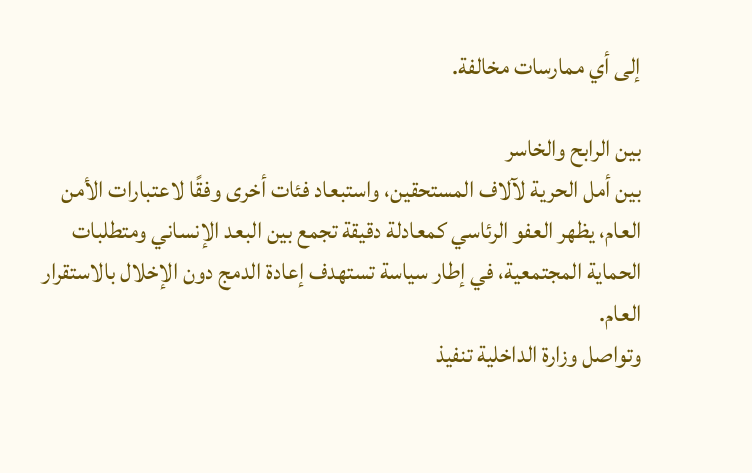إلى أي ممارسات مخالفة.

بين الرابح والخاسر
بين أمل الحرية لآلاف المستحقين، واستبعاد فئات أخرى وفقًا لاعتبارات الأمن العام، يظهر العفو الرئاسي كمعادلة دقيقة تجمع بين البعد الإنساني ومتطلبات الحماية المجتمعية، في إطار سياسة تستهدف إعادة الدمج دون الإخلال بالاستقرار العام.
وتواصل وزارة الداخلية تنفيذ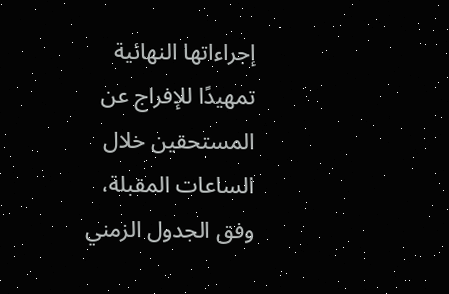إجراءاتها النهائية تمهيدًا للإفراج عن المستحقين خلال الساعات المقبلة، وفق الجدول الزمني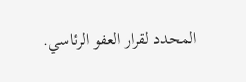المحدد لقرار العفو الرئاسي.